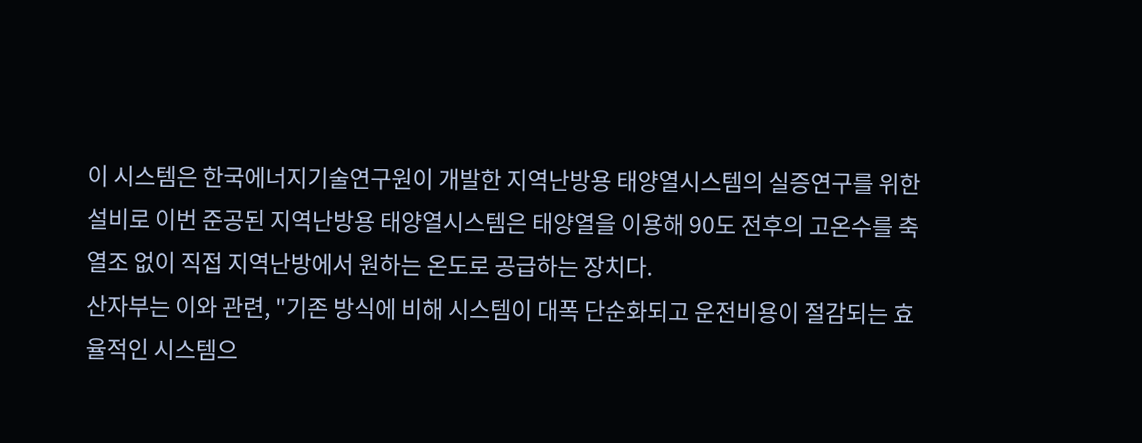이 시스템은 한국에너지기술연구원이 개발한 지역난방용 태양열시스템의 실증연구를 위한 설비로 이번 준공된 지역난방용 태양열시스템은 태양열을 이용해 90도 전후의 고온수를 축열조 없이 직접 지역난방에서 원하는 온도로 공급하는 장치다.
산자부는 이와 관련, "기존 방식에 비해 시스템이 대폭 단순화되고 운전비용이 절감되는 효율적인 시스템으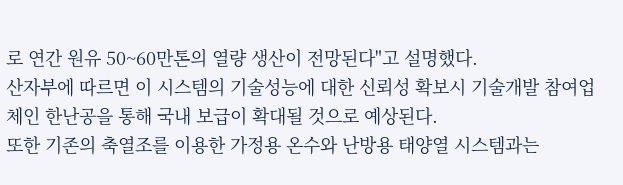로 연간 원유 50~60만톤의 열량 생산이 전망된다"고 설명했다.
산자부에 따르면 이 시스템의 기술성능에 대한 신뢰성 확보시 기술개발 참여업체인 한난공을 통해 국내 보급이 확대될 것으로 예상된다.
또한 기존의 축열조를 이용한 가정용 온수와 난방용 태양열 시스템과는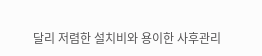달리 저렴한 설치비와 용이한 사후관리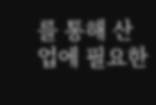를 통해 산업에 필요한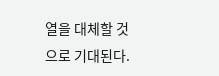열을 대체할 것으로 기대된다.